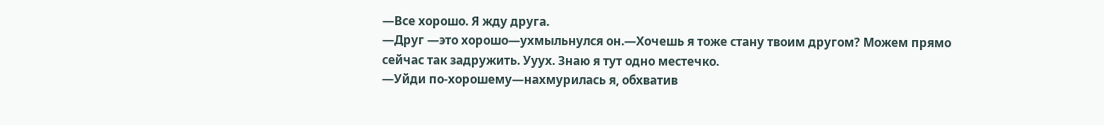—Все хорошо. Я жду друга.
—Друг —это хорошо—ухмыльнулся он.—Хочешь я тоже стану твоим другом? Можем прямо сейчас так задружить. Ууух. Знаю я тут одно местечко.
—Уйди по-хорошему—нахмурилась я, обхватив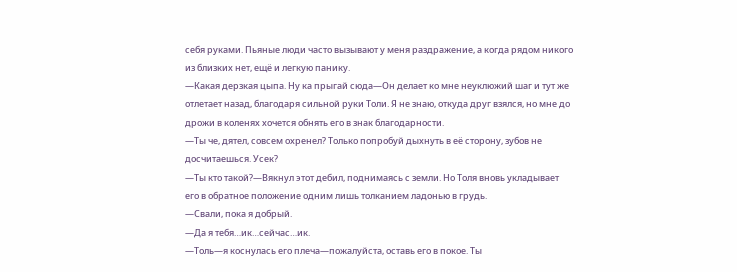себя руками. Пьяные люди часто вызывают у меня раздражение, а когда рядом никого из близких нет, ещё и легкую панику.
—Какая дерзкая цыпа. Ну ка прыгай сюда—Он делает ко мне неуклюжий шаг и тут же отлетает назад, благодаря сильной руки Толи. Я не знаю, откуда друг взялся, но мне до дрожи в коленях хочется обнять его в знак благодарности.
—Ты че, дятел, совсем охренел? Только попробуй дыхнуть в её сторону, зубов не досчитаешься. Усек?
—Ты кто такой?—Вякнул этот дебил, поднимаясь с земли. Но Толя вновь укладывает его в обратное положение одним лишь толканием ладонью в грудь.
—Свали, пока я добрый.
—Да я тебя…ик…сейчас…ик.
—Толь—я коснулась его плеча—пожалуйста, оставь его в покое. Ты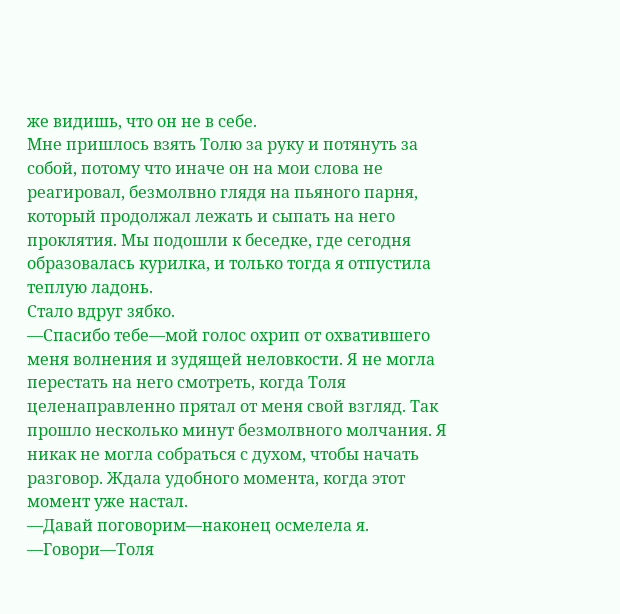же видишь, что он не в себе.
Мне пришлось взять Толю за руку и потянуть за собой, потому что иначе он на мои слова не реагировал, безмолвно глядя на пьяного парня, который продолжал лежать и сыпать на него проклятия. Мы подошли к беседке, где сегодня образовалась курилка, и только тогда я отпустила теплую ладонь.
Стало вдруг зябко.
—Спасибо тебе—мой голос охрип от охватившего меня волнения и зудящей неловкости. Я не могла перестать на него смотреть, когда Толя целенаправленно прятал от меня свой взгляд. Так прошло несколько минут безмолвного молчания. Я никак не могла собраться с духом, чтобы начать разговор. Ждала удобного момента, когда этот момент уже настал.
—Давай поговорим—наконец осмелела я.
—Говори—Толя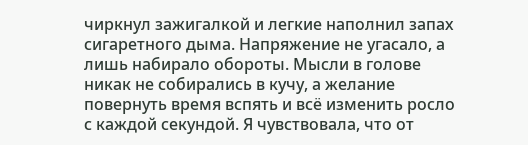чиркнул зажигалкой и легкие наполнил запах сигаретного дыма. Напряжение не угасало, а лишь набирало обороты. Мысли в голове никак не собирались в кучу, а желание повернуть время вспять и всё изменить росло с каждой секундой. Я чувствовала, что от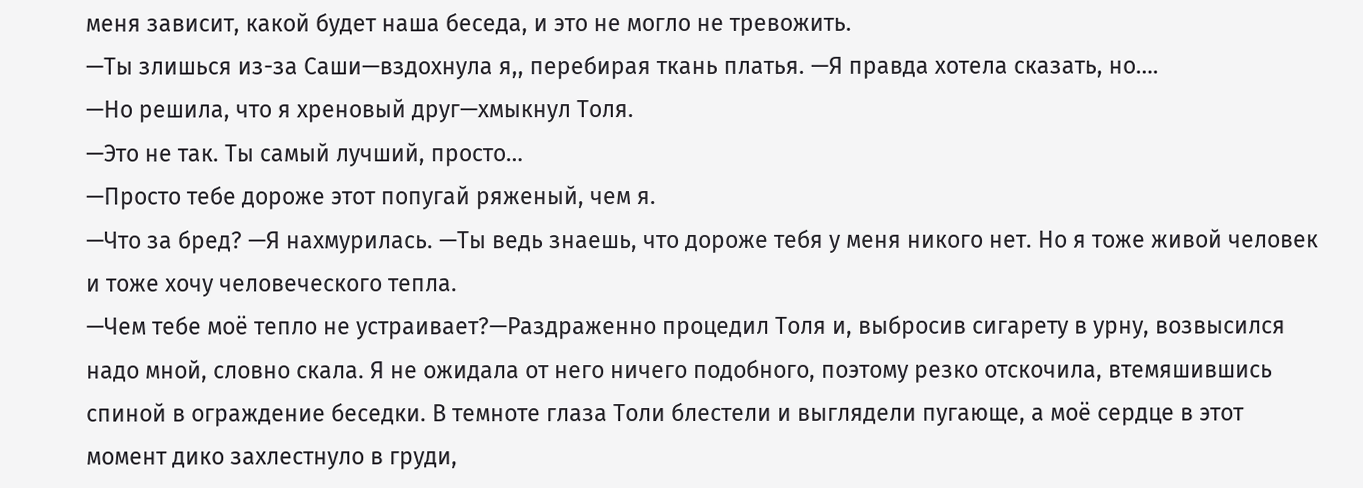меня зависит, какой будет наша беседа, и это не могло не тревожить.
—Ты злишься из-за Саши—вздохнула я,, перебирая ткань платья. —Я правда хотела сказать, но….
—Но решила, что я хреновый друг—хмыкнул Толя.
—Это не так. Ты самый лучший, просто…
—Просто тебе дороже этот попугай ряженый, чем я.
—Что за бред? —Я нахмурилась. —Ты ведь знаешь, что дороже тебя у меня никого нет. Но я тоже живой человек и тоже хочу человеческого тепла.
—Чем тебе моё тепло не устраивает?—Раздраженно процедил Толя и, выбросив сигарету в урну, возвысился надо мной, словно скала. Я не ожидала от него ничего подобного, поэтому резко отскочила, втемяшившись спиной в ограждение беседки. В темноте глаза Толи блестели и выглядели пугающе, а моё сердце в этот момент дико захлестнуло в груди,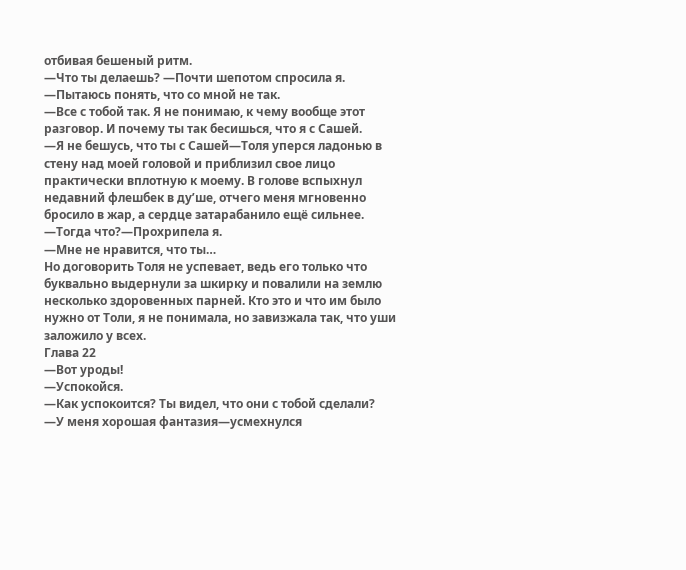отбивая бешеный ритм.
—Что ты делаешь? —Почти шепотом спросила я.
—Пытаюсь понять, что со мной не так.
—Все с тобой так. Я не понимаю, к чему вообще этот разговор. И почему ты так бесишься, что я с Сашей.
—Я не бешусь, что ты с Сашей—Толя уперся ладонью в стену над моей головой и приблизил свое лицо практически вплотную к моему. В голове вспыхнул недавний флешбек в ду’ше, отчего меня мгновенно бросило в жар, а сердце затарабанило ещё сильнее.
—Тогда что?—Прохрипела я.
—Мне не нравится, что ты…
Но договорить Толя не успевает, ведь его только что буквально выдернули за шкирку и повалили на землю несколько здоровенных парней. Кто это и что им было нужно от Толи, я не понимала, но завизжала так, что уши заложило у всех.
Глава 22
—Вот уроды!
—Успокойся.
—Как успокоится? Ты видел, что они с тобой сделали?
—У меня хорошая фантазия—усмехнулся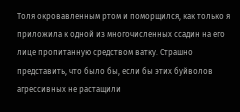Толя окровавленным ртом и поморщился, как только я приложила к одной из многочисленных ссадин на его лице пропитанную средством ватку. Страшно представить, что было бы, если бы этих буйволов агрессивных не растащили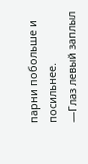парни побольше и посильнее.
—Глаз левый заплыл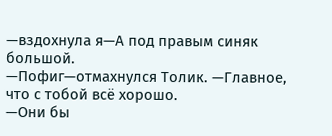—вздохнула я—А под правым синяк большой.
—Пофиг—отмахнулся Толик. —Главное, что с тобой всё хорошо.
—Они бы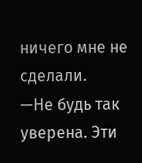ничего мне не сделали.
—Не будь так уверена. Эти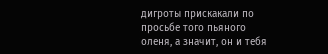дигроты прискакали по просьбе того пьяного оленя, а значит, он и тебя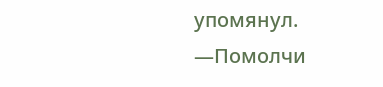упомянул.
—Помолчи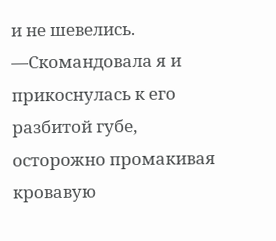и не шевелись. —Скомандовала я и прикоснулась к его разбитой губе, осторожно промакивая кровавую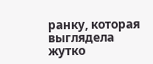ранку, которая выглядела жутко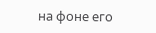на фоне его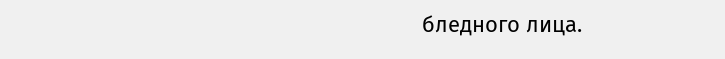бледного лица.